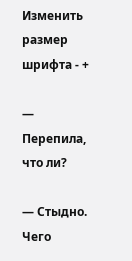Изменить размер шрифта - +

— Перепила, что ли?

— Стыдно. Чего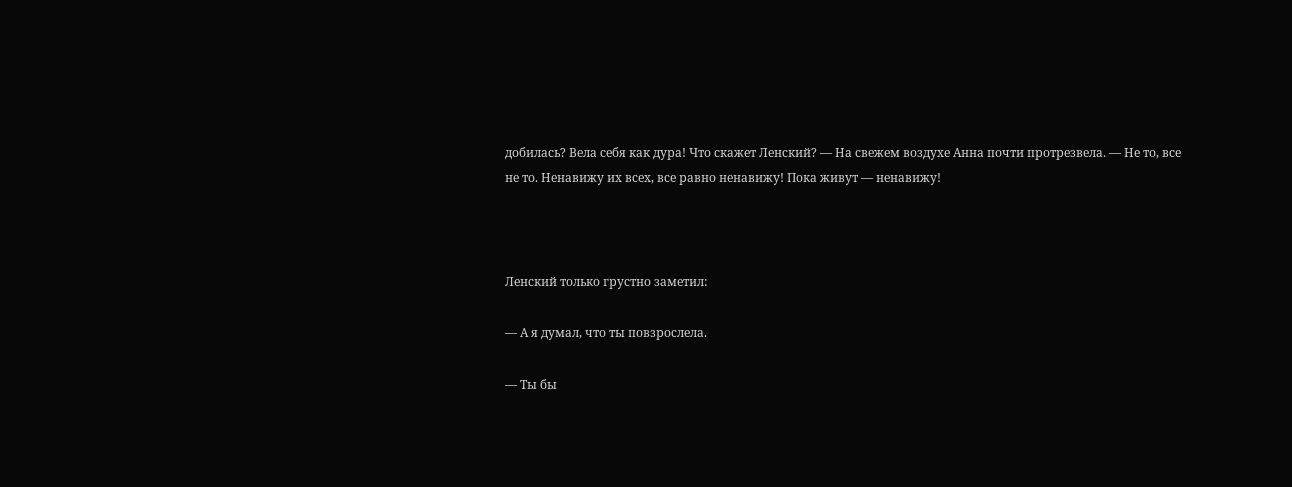добилась? Вела себя как дура! Что скажет Ленский? — На свежем воздухе Анна почти протрезвела. — Не то, все не то. Ненавижу их всех, все равно ненавижу! Пока живут — ненавижу!



Ленский только грустно заметил:

— А я думал, что ты повзрослела.

— Ты бы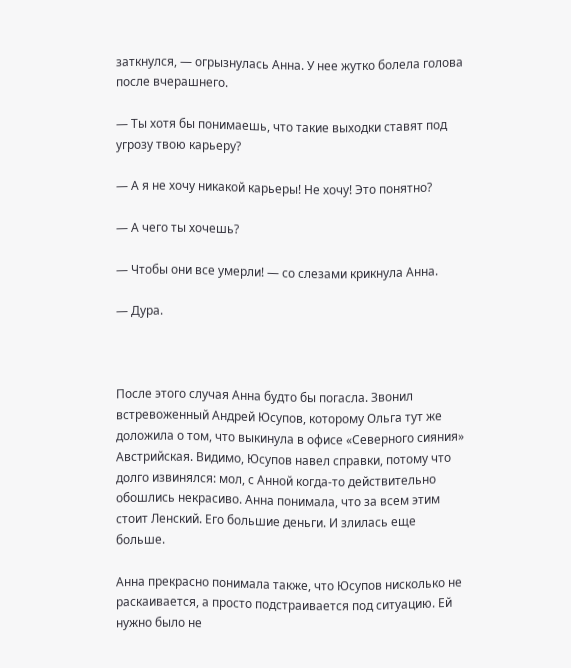заткнулся, — огрызнулась Анна. У нее жутко болела голова после вчерашнего.

— Ты хотя бы понимаешь, что такие выходки ставят под угрозу твою карьеру?

— А я не хочу никакой карьеры! Не хочу! Это понятно?

— А чего ты хочешь?

— Чтобы они все умерли! — со слезами крикнула Анна.

— Дура.



После этого случая Анна будто бы погасла. Звонил встревоженный Андрей Юсупов, которому Ольга тут же доложила о том, что выкинула в офисе «Северного сияния» Австрийская. Видимо, Юсупов навел справки, потому что долго извинялся: мол, с Анной когда-то действительно обошлись некрасиво. Анна понимала, что за всем этим стоит Ленский. Его большие деньги. И злилась еще больше.

Анна прекрасно понимала также, что Юсупов нисколько не раскаивается, а просто подстраивается под ситуацию. Ей нужно было не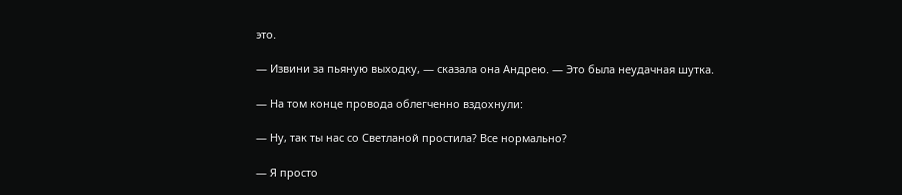это.

— Извини за пьяную выходку, — сказала она Андрею. — Это была неудачная шутка.

— На том конце провода облегченно вздохнули:

— Ну, так ты нас со Светланой простила? Все нормально?

— Я просто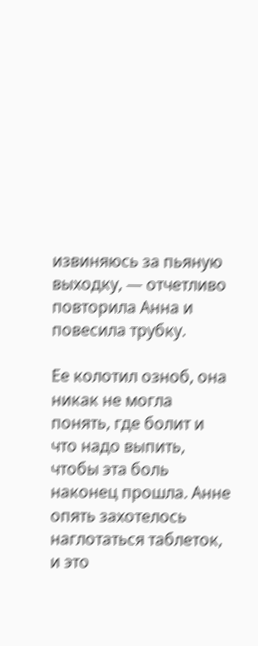извиняюсь за пьяную выходку, — отчетливо повторила Анна и повесила трубку.

Ее колотил озноб, она никак не могла понять, где болит и что надо выпить, чтобы эта боль наконец прошла. Анне опять захотелось наглотаться таблеток, и это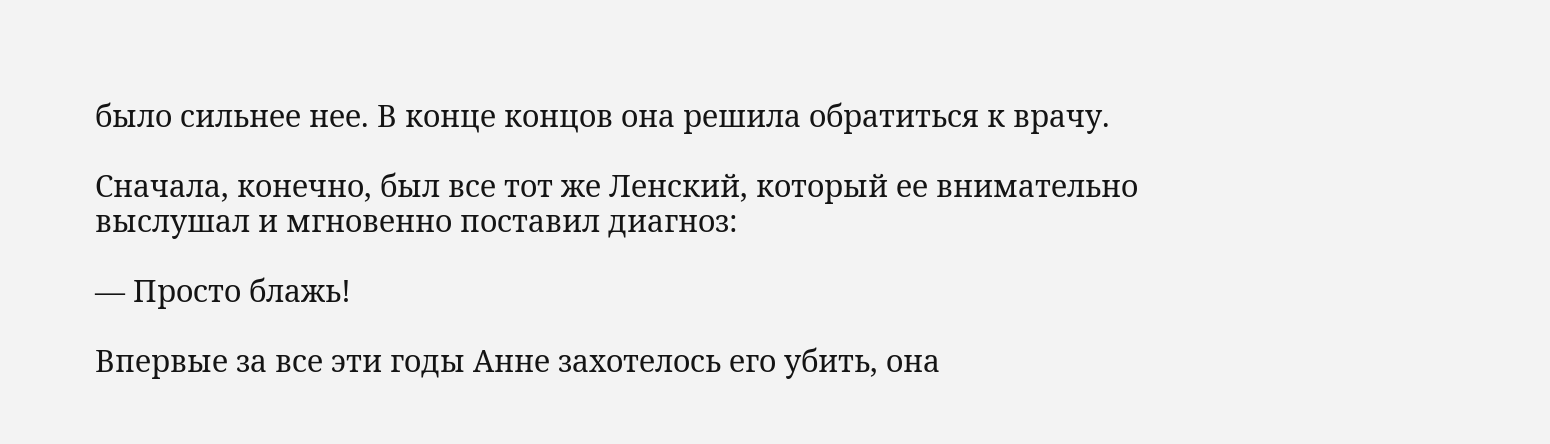было сильнее нее. В конце концов она решила обратиться к врачу.

Сначала, конечно, был все тот же Ленский, который ее внимательно выслушал и мгновенно поставил диагноз:

— Просто блажь!

Впервые за все эти годы Анне захотелось его убить, она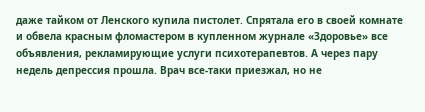даже тайком от Ленского купила пистолет. Спрятала его в своей комнате и обвела красным фломастером в купленном журнале «Здоровье» все объявления, рекламирующие услуги психотерапевтов. А через пару недель депрессия прошла. Врач все-таки приезжал, но не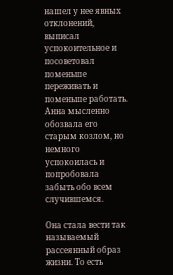нашел у нее явных отклонений, выписал успокоительное и посоветовал поменьше переживать и поменьше работать. Анна мысленно обозвала его старым козлом, но немного успокоилась и попробовала забыть обо всем случившемся.

Она стала вести так называемый рассеянный образ жизни. То есть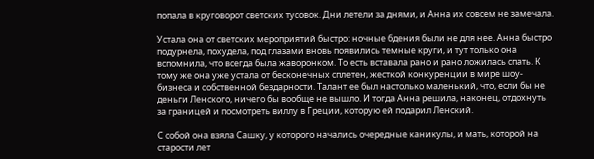попала в круговорот светских тусовок. Дни летели за днями, и Анна их совсем не замечала.

Устала она от светских мероприятий быстро: ночные бдения были не для нее. Анна быстро подурнела, похудела, под глазами вновь появились темные круги, и тут только она вспомнила, что всегда была жаворонком. То есть вставала рано и рано ложилась спать. К тому же она уже устала от бесконечных сплетен, жесткой конкуренции в мире шоу-бизнеса и собственной бездарности. Талант ее был настолько маленький, что, если бы не деньги Ленского, ничего бы вообще не вышло. И тогда Анна решила, наконец, отдохнуть за границей и посмотреть виллу в Греции, которую ей подарил Ленский.

С собой она взяла Сашку, у которого начались очередные каникулы, и мать, которой на старости лет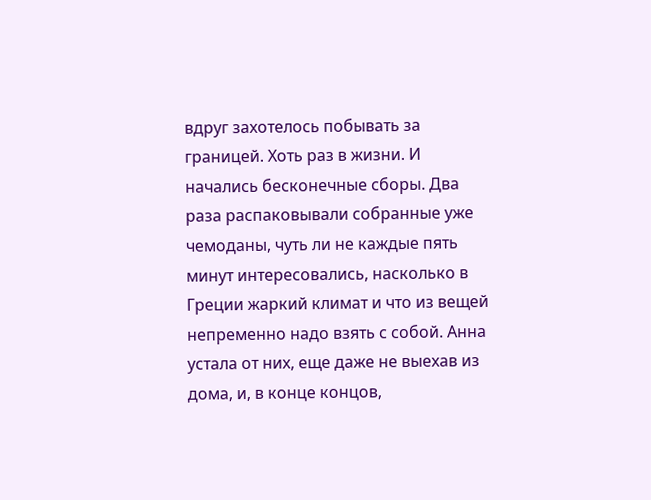вдруг захотелось побывать за границей. Хоть раз в жизни. И начались бесконечные сборы. Два раза распаковывали собранные уже чемоданы, чуть ли не каждые пять минут интересовались, насколько в Греции жаркий климат и что из вещей непременно надо взять с собой. Анна устала от них, еще даже не выехав из дома, и, в конце концов,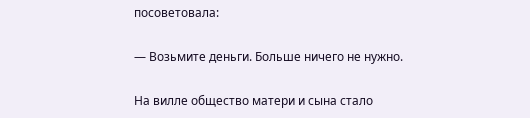посоветовала:

— Возьмите деньги. Больше ничего не нужно.

На вилле общество матери и сына стало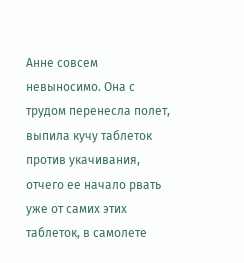Анне совсем невыносимо. Она с трудом перенесла полет, выпила кучу таблеток против укачивания, отчего ее начало рвать уже от самих этих таблеток, в самолете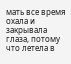мать все время охала и закрывала глаза, потому что летела в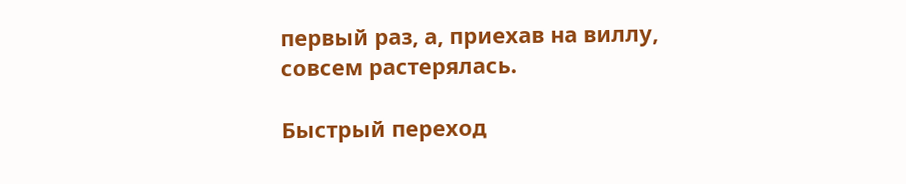первый раз, а, приехав на виллу, совсем растерялась.

Быстрый переход